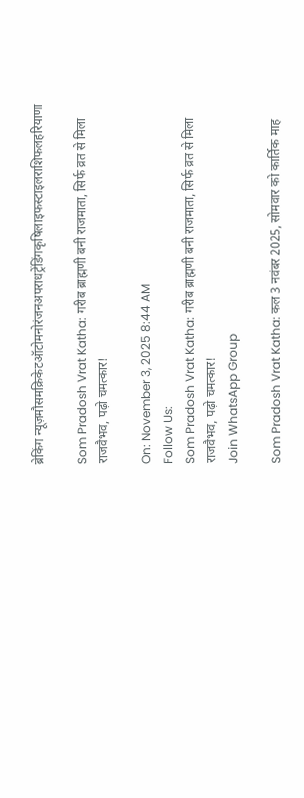ब्रेकिंग न्यूज़मौसमक्रिकेटऑटोमनोरंजनअपराधट्रेंडिंगकृषिलाइफस्टाइलराशिफलहरियाणा

Som Pradosh Vrat Katha: गरीब ब्राह्मणी बनी राजमाता, सिर्फ व्रत से मिला राजवैभव, पढ़ो चमत्कार!

On: November 3, 2025 8:44 AM
Follow Us:
Som Pradosh Vrat Katha: गरीब ब्राह्मणी बनी राजमाता, सिर्फ व्रत से मिला राजवैभव, पढ़ो चमत्कार!
Join WhatsApp Group

Som Pradosh Vrat Katha: कल 3 नवंबर 2025, सोमवार को कार्तिक माह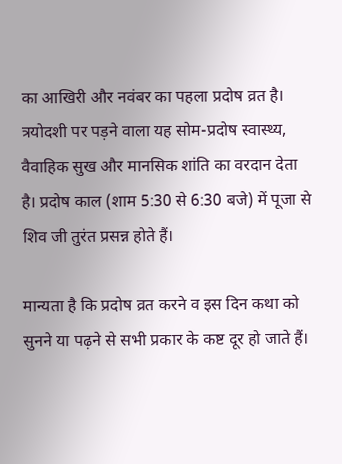का आखिरी और नवंबर का पहला प्रदोष व्रत है। त्रयोदशी पर पड़ने वाला यह सोम-प्रदोष स्वास्थ्य, वैवाहिक सुख और मानसिक शांति का वरदान देता है। प्रदोष काल (शाम 5:30 से 6:30 बजे) में पूजा से शिव जी तुरंत प्रसन्न होते हैं।

मान्यता है कि प्रदोष व्रत करने व इस दिन कथा को सुनने या पढ़ने से सभी प्रकार के कष्ट दूर हो जाते हैं।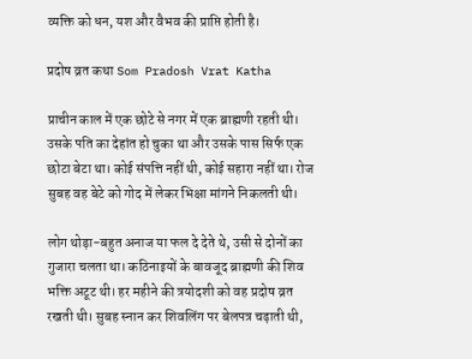व्यक्ति को धन, यश और वैभव की प्राप्ति होती है।

प्रदोष व्रत कथा Som Pradosh Vrat Katha

प्राचीन काल में एक छोटे से नगर में एक ब्राह्मणी रहती थी। उसके पति का देहांत हो चुका था और उसके पास सिर्फ एक छोटा बेटा था। कोई संपत्ति नहीं थी, कोई सहारा नहीं था। रोज सुबह वह बेटे को गोद में लेकर भिक्षा मांगने निकलती थी।

लोग थोड़ा-बहुत अनाज या फल दे देते थे, उसी से दोनों का गुजारा चलता था। कठिनाइयों के बावजूद ब्राह्मणी की शिव भक्ति अटूट थी। हर महीने की त्रयोदशी को वह प्रदोष व्रत रखती थी। सुबह स्नान कर शिवलिंग पर बेलपत्र चढ़ाती थी,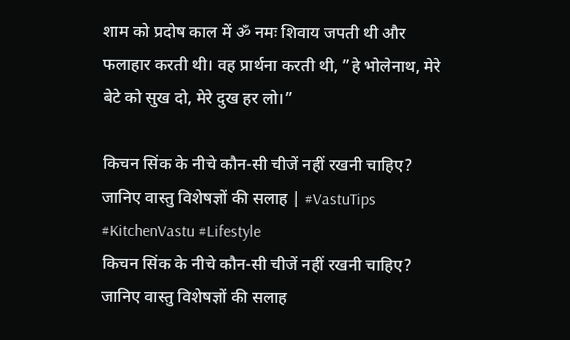शाम को प्रदोष काल में ॐ नमः शिवाय जपती थी और फलाहार करती थी। वह प्रार्थना करती थी, ”हे भोलेनाथ, मेरे बेटे को सुख दो, मेरे दुख हर लो।”

किचन सिंक के नीचे कौन-सी चीजें नहीं रखनी चाहिए? जानिए वास्तु विशेषज्ञों की सलाह | #VastuTips #KitchenVastu #Lifestyle
किचन सिंक के नीचे कौन-सी चीजें नहीं रखनी चाहिए? जानिए वास्तु विशेषज्ञों की सलाह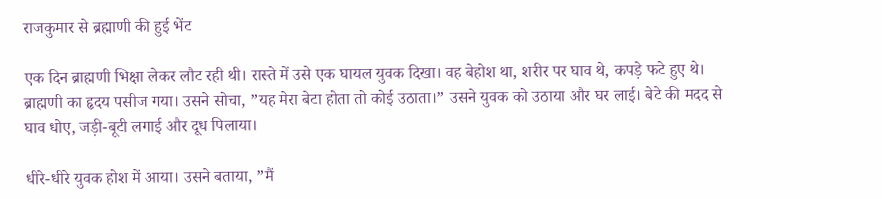राजकुमार से ब्रह्माणी की हुई भेंट

एक दिन ब्राह्मणी भिक्षा लेकर लौट रही थी। रास्ते में उसे एक घायल युवक दिखा। वह बेहोश था, शरीर पर घाव थे, कपड़े फटे हुए थे। ब्राह्मणी का हृदय पसीज गया। उसने सोचा, ”यह मेरा बेटा होता तो कोई उठाता।” उसने युवक को उठाया और घर लाई। बेटे की मदद से घाव धोए, जड़ी-बूटी लगाई और दूध पिलाया।

धीरे-धीरे युवक होश में आया। उसने बताया, ”मैं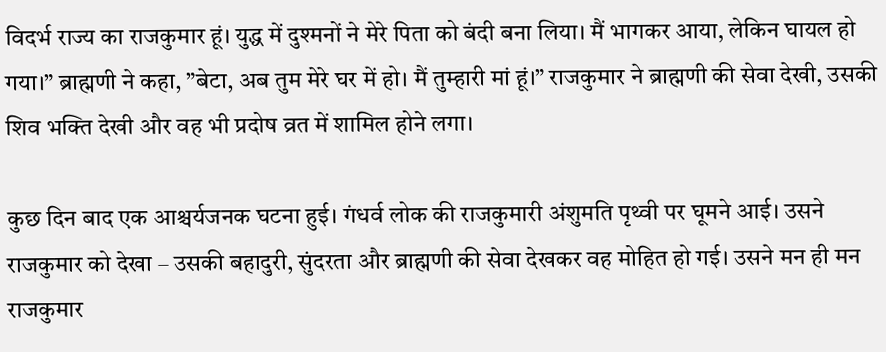विदर्भ राज्य का राजकुमार हूं। युद्ध में दुश्मनों ने मेरे पिता को बंदी बना लिया। मैं भागकर आया, लेकिन घायल हो गया।” ब्राह्मणी ने कहा, ”बेटा, अब तुम मेरे घर में हो। मैं तुम्हारी मां हूं।” राजकुमार ने ब्राह्मणी की सेवा देखी, उसकी शिव भक्ति देखी और वह भी प्रदोष व्रत में शामिल होने लगा।

कुछ दिन बाद एक आश्चर्यजनक घटना हुई। गंधर्व लोक की राजकुमारी अंशुमति पृथ्वी पर घूमने आई। उसने राजकुमार को देखा – उसकी बहादुरी, सुंदरता और ब्राह्मणी की सेवा देखकर वह मोहित हो गई। उसने मन ही मन राजकुमार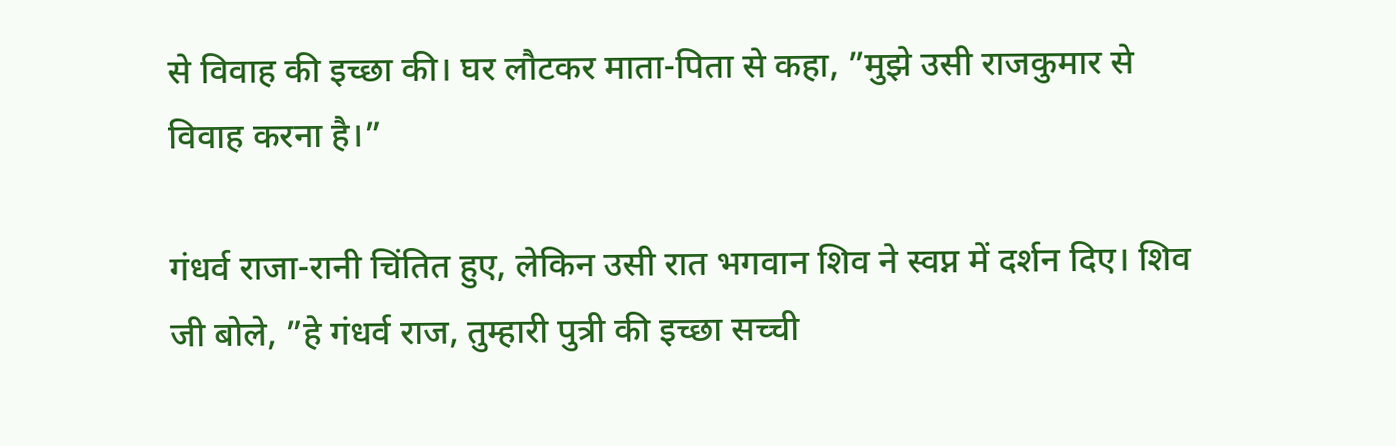से विवाह की इच्छा की। घर लौटकर माता-पिता से कहा, ”मुझे उसी राजकुमार से विवाह करना है।”

गंधर्व राजा-रानी चिंतित हुए, लेकिन उसी रात भगवान शिव ने स्वप्न में दर्शन दिए। शिव जी बोले, ”हे गंधर्व राज, तुम्हारी पुत्री की इच्छा सच्ची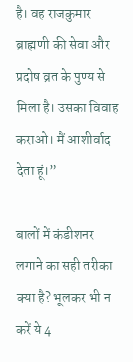है। वह राजकुमार ब्राह्मणी की सेवा और प्रदोष व्रत के पुण्य से मिला है। उसका विवाह कराओ। मैं आशीर्वाद देता हूं।”

बालों में कंडीशनर लगाने का सही तरीका क्या है? भूलकर भी न करें ये 4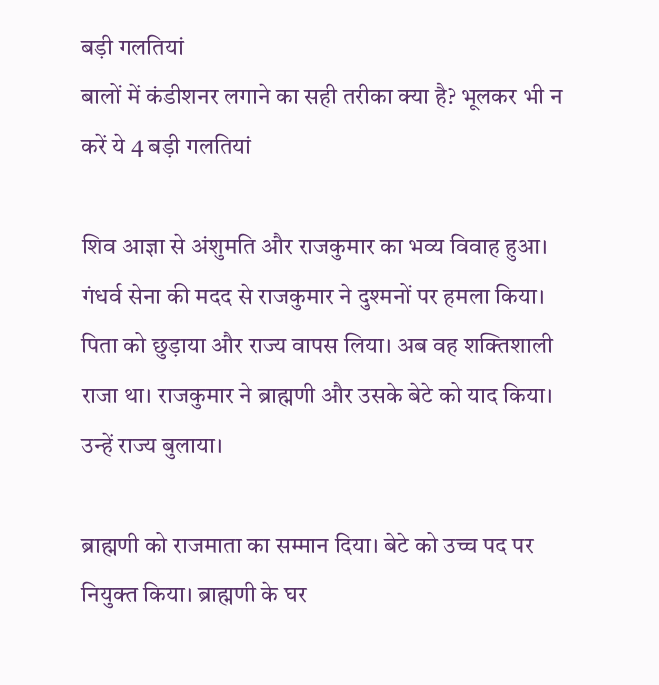बड़ी गलतियां
बालों में कंडीशनर लगाने का सही तरीका क्या है? भूलकर भी न करें ये 4 बड़ी गलतियां

शिव आज्ञा से अंशुमति और राजकुमार का भव्य विवाह हुआ। गंधर्व सेना की मदद से राजकुमार ने दुश्मनों पर हमला किया। पिता को छुड़ाया और राज्य वापस लिया। अब वह शक्तिशाली राजा था। राजकुमार ने ब्राह्मणी और उसके बेटे को याद किया। उन्हें राज्य बुलाया।

ब्राह्मणी को राजमाता का सम्मान दिया। बेटे को उच्च पद पर नियुक्त किया। ब्राह्मणी के घर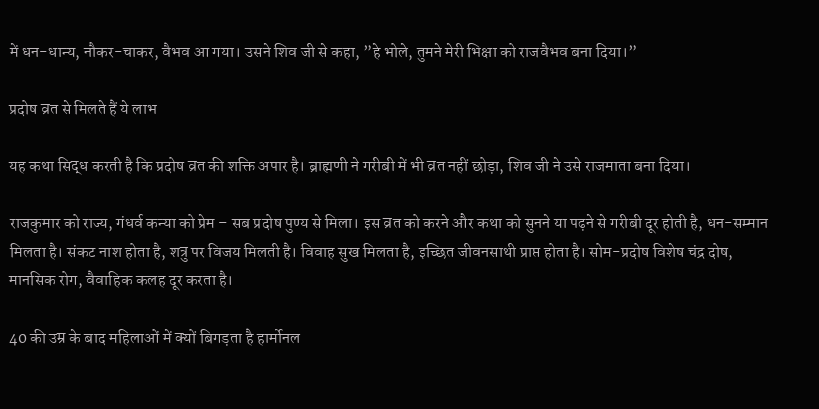में धन-धान्य, नौकर-चाकर, वैभव आ गया। उसने शिव जी से कहा, ”हे भोले, तुमने मेरी भिक्षा को राजवैभव बना दिया।”

प्रदोष व्रत से मिलते हैं ये लाभ

यह कथा सिद्ध करती है कि प्रदोष व्रत की शक्ति अपार है। ब्राह्मणी ने गरीबी में भी व्रत नहीं छोड़ा, शिव जी ने उसे राजमाता बना दिया।

राजकुमार को राज्य, गंधर्व कन्या को प्रेम – सब प्रदोष पुण्य से मिला। इस व्रत को करने और कथा को सुनने या पढ़ने से गरीबी दूर होती है, धन-सम्मान मिलता है। संकट नाश होता है, शत्रु पर विजय मिलती है। विवाह सुख मिलता है, इच्छित जीवनसाथी प्राप्त होता है। सोम-प्रदोष विशेष चंद्र दोष, मानसिक रोग, वैवाहिक कलह दूर करता है।

40 की उम्र के बाद महिलाओं में क्यों बिगड़ता है हार्मोनल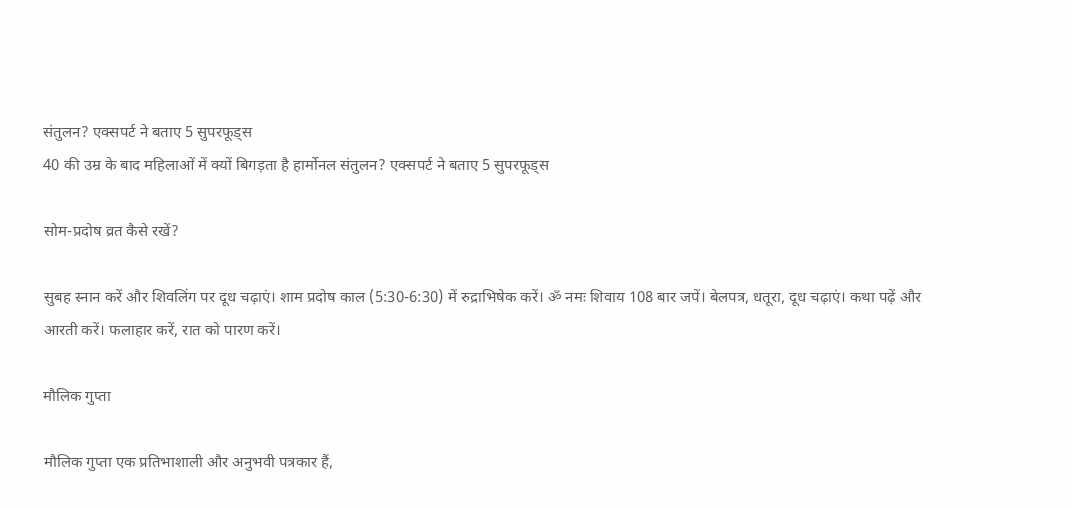संतुलन? एक्सपर्ट ने बताए 5 सुपरफूड्स
40 की उम्र के बाद महिलाओं में क्यों बिगड़ता है हार्मोनल संतुलन? एक्सपर्ट ने बताए 5 सुपरफूड्स

सोम-प्रदोष व्रत कैसे रखें?

सुबह स्नान करें और शिवलिंग पर दूध चढ़ाएं। शाम प्रदोष काल (5:30-6:30) में रुद्राभिषेक करें। ॐ नमः शिवाय 108 बार जपें। बेलपत्र, धतूरा, दूध चढ़ाएं। कथा पढ़ें और आरती करें। फलाहार करें, रात को पारण करें।

मौलिक गुप्ता

मौलिक गुप्ता एक प्रतिभाशाली और अनुभवी पत्रकार हैं,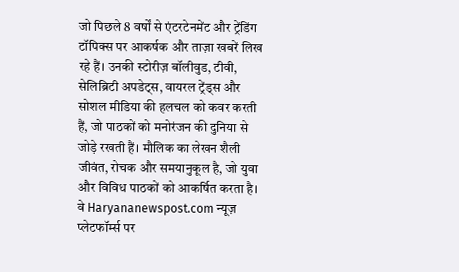जो पिछले 8 वर्षों से एंटरटेनमेंट और ट्रेंडिंग टॉपिक्स पर आकर्षक और ताज़ा खबरें लिख रहे हैं। उनकी स्टोरीज़ बॉलीवुड, टीवी, सेलिब्रिटी अपडेट्स, वायरल ट्रेंड्स और सोशल मीडिया की हलचल को कवर करती हैं, जो पाठकों को मनोरंजन की दुनिया से जोड़े रखती हैं। मौलिक का लेखन शैली जीवंत, रोचक और समयानुकूल है, जो युवा और विविध पाठकों को आकर्षित करता है। वे Haryananewspost.com न्यूज़ प्लेटफॉर्म्स पर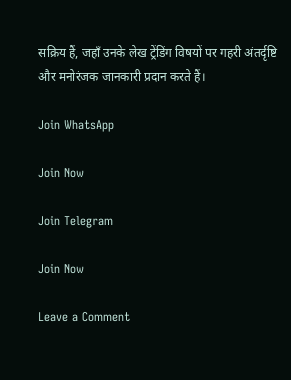सक्रिय हैं, जहाँ उनके लेख ट्रेंडिंग विषयों पर गहरी अंतर्दृष्टि और मनोरंजक जानकारी प्रदान करते हैं।

Join WhatsApp

Join Now

Join Telegram

Join Now

Leave a Comment